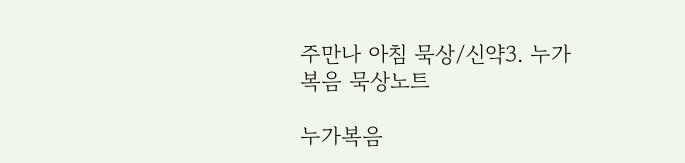주만나 아침 묵상/신약3. 누가복음 묵상노트

누가복음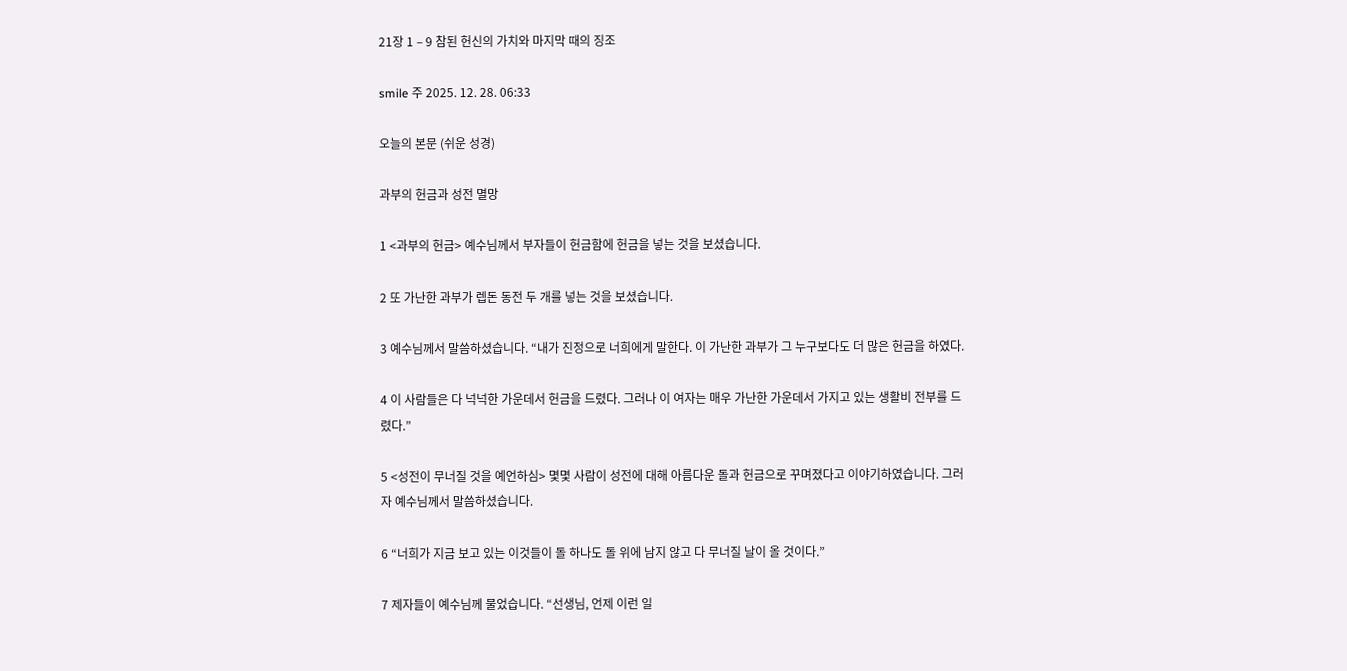21장 1 – 9 참된 헌신의 가치와 마지막 때의 징조

smile 주 2025. 12. 28. 06:33

오늘의 본문 (쉬운 성경)

과부의 헌금과 성전 멸망

1 <과부의 헌금> 예수님께서 부자들이 헌금함에 헌금을 넣는 것을 보셨습니다.

2 또 가난한 과부가 렙돈 동전 두 개를 넣는 것을 보셨습니다.

3 예수님께서 말씀하셨습니다. “내가 진정으로 너희에게 말한다. 이 가난한 과부가 그 누구보다도 더 많은 헌금을 하였다.

4 이 사람들은 다 넉넉한 가운데서 헌금을 드렸다. 그러나 이 여자는 매우 가난한 가운데서 가지고 있는 생활비 전부를 드렸다.”

5 <성전이 무너질 것을 예언하심> 몇몇 사람이 성전에 대해 아름다운 돌과 헌금으로 꾸며졌다고 이야기하였습니다. 그러자 예수님께서 말씀하셨습니다.

6 “너희가 지금 보고 있는 이것들이 돌 하나도 돌 위에 남지 않고 다 무너질 날이 올 것이다.”

7 제자들이 예수님께 물었습니다. “선생님, 언제 이런 일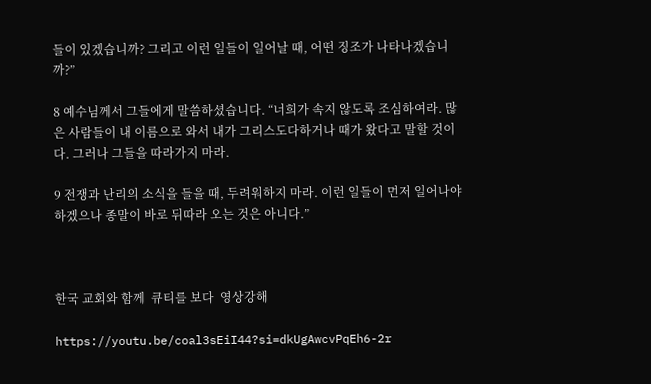들이 있겠습니까? 그리고 이런 일들이 일어날 때, 어떤 징조가 나타나겠습니까?”

8 예수님께서 그들에게 말씀하셨습니다. “너희가 속지 않도록 조심하여라. 많은 사람들이 내 이름으로 와서 내가 그리스도다하거나 때가 왔다고 말할 것이다. 그러나 그들을 따라가지 마라.

9 전쟁과 난리의 소식을 들을 때, 두려워하지 마라. 이런 일들이 먼저 일어나야 하겠으나 종말이 바로 뒤따라 오는 것은 아니다.”



한국 교회와 함께  큐티를 보다  영상강해

https://youtu.be/coal3sEiI44?si=dkUgAwcvPqEh6-2r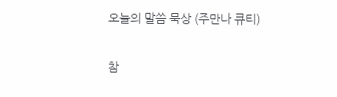오늘의 말씀 묵상 (주만나 큐티)

참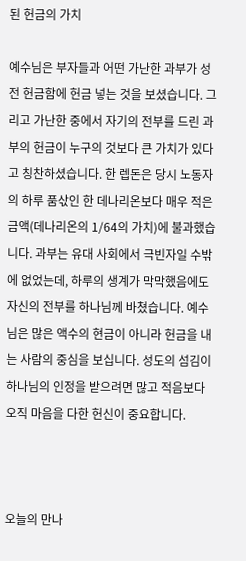된 헌금의 가치

예수님은 부자들과 어떤 가난한 과부가 성전 헌금함에 헌금 넣는 것을 보셨습니다. 그리고 가난한 중에서 자기의 전부를 드린 과부의 헌금이 누구의 것보다 큰 가치가 있다고 칭찬하셨습니다. 한 렙돈은 당시 노동자의 하루 품삯인 한 데나리온보다 매우 적은 금액(데나리온의 1/64의 가치)에 불과했습니다. 과부는 유대 사회에서 극빈자일 수밖에 없었는데, 하루의 생계가 막막했음에도 자신의 전부를 하나님께 바쳤습니다. 예수님은 많은 액수의 현금이 아니라 헌금을 내는 사람의 중심을 보십니다. 성도의 섬김이 하나님의 인정을 받으려면 많고 적음보다 오직 마음을 다한 헌신이 중요합니다.



오늘의 만나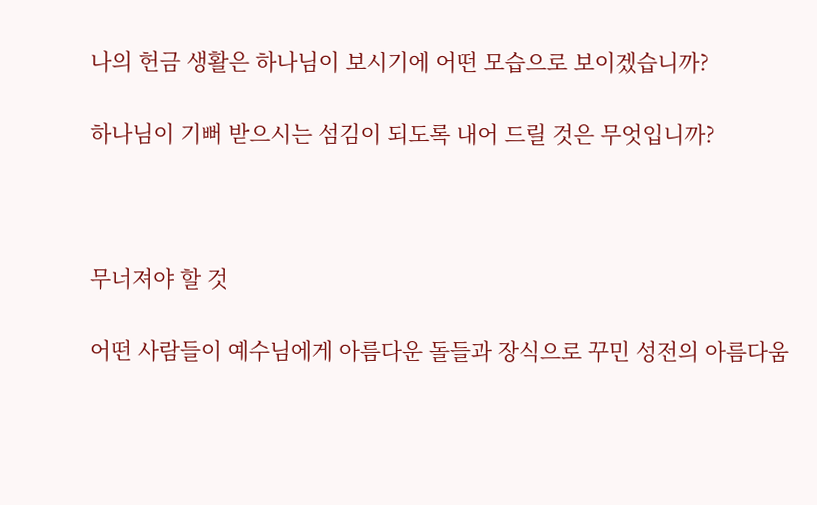나의 헌금 생활은 하나님이 보시기에 어떤 모습으로 보이겠습니까?

하나님이 기뻐 받으시는 섬김이 되도록 내어 드릴 것은 무엇입니까?



무너져야 할 것

어떤 사람들이 예수님에게 아름다운 돌들과 장식으로 꾸민 성전의 아름다움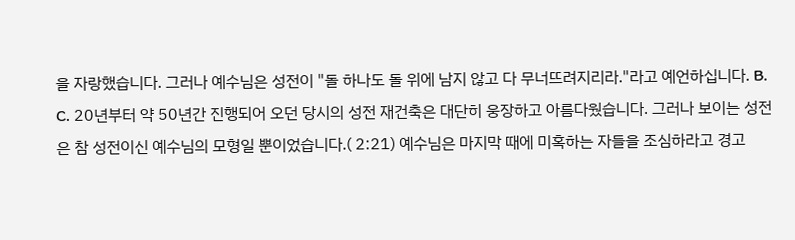을 자랑했습니다. 그러나 예수님은 성전이 "돌 하나도 돌 위에 남지 않고 다 무너뜨려지리라."라고 예언하십니다. B. C. 20년부터 약 50년간 진행되어 오던 당시의 성전 재건축은 대단히 웅장하고 아름다웠습니다. 그러나 보이는 성전은 참 성전이신 예수님의 모형일 뿐이었습니다.( 2:21) 예수님은 마지막 때에 미혹하는 자들을 조심하라고 경고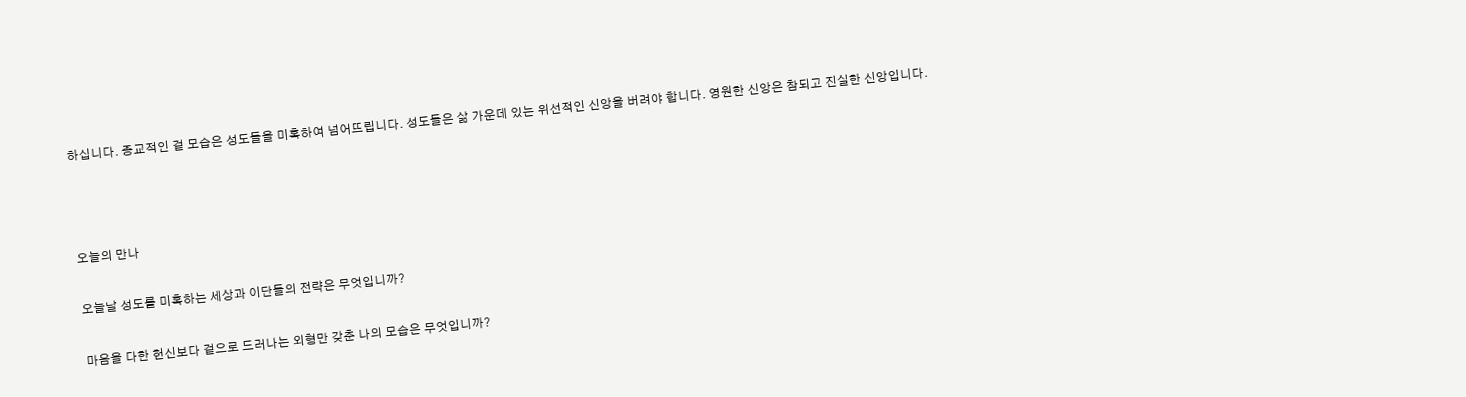하십니다. 종교적인 겉 모습은 성도들을 미혹하여 넘어뜨립니다. 성도들은 삶 가운데 있는 위선적인 신앙을 버려야 합니다. 영원한 신앙은 참되고 진실한 신앙입니다.



오늘의 만나

오늘날 성도를 미혹하는 세상과 이단들의 전략은 무엇입니까?

마음을 다한 헌신보다 겉으로 드러나는 외형만 갖춘 나의 모습은 무엇입니까?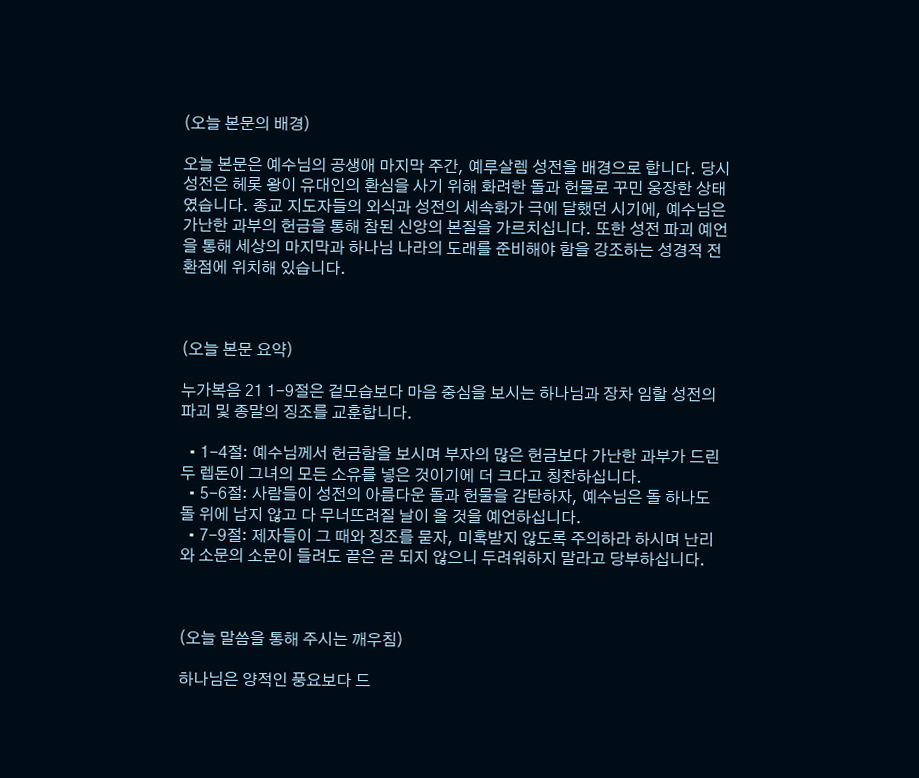(오늘 본문의 배경)

오늘 본문은 예수님의 공생애 마지막 주간, 예루살렘 성전을 배경으로 합니다. 당시 성전은 헤롯 왕이 유대인의 환심을 사기 위해 화려한 돌과 헌물로 꾸민 웅장한 상태였습니다. 종교 지도자들의 외식과 성전의 세속화가 극에 달했던 시기에, 예수님은 가난한 과부의 헌금을 통해 참된 신앙의 본질을 가르치십니다. 또한 성전 파괴 예언을 통해 세상의 마지막과 하나님 나라의 도래를 준비해야 함을 강조하는 성경적 전환점에 위치해 있습니다.



(오늘 본문 요약)

누가복음 21 1-9절은 겉모습보다 마음 중심을 보시는 하나님과 장차 임할 성전의 파괴 및 종말의 징조를 교훈합니다.

  • 1-4절: 예수님께서 헌금함을 보시며 부자의 많은 헌금보다 가난한 과부가 드린 두 렙돈이 그녀의 모든 소유를 넣은 것이기에 더 크다고 칭찬하십니다.
  • 5-6절: 사람들이 성전의 아름다운 돌과 헌물을 감탄하자, 예수님은 돌 하나도 돌 위에 남지 않고 다 무너뜨려질 날이 올 것을 예언하십니다.
  • 7-9절: 제자들이 그 때와 징조를 묻자, 미혹받지 않도록 주의하라 하시며 난리와 소문의 소문이 들려도 끝은 곧 되지 않으니 두려워하지 말라고 당부하십니다.



(오늘 말씀을 통해 주시는 깨우침)

하나님은 양적인 풍요보다 드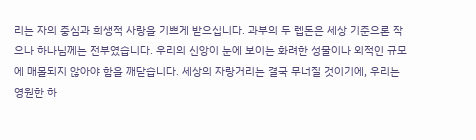리는 자의 중심과 희생적 사랑을 기쁘게 받으십니다. 과부의 두 렙돈은 세상 기준으론 작으나 하나님께는 전부였습니다. 우리의 신앙이 눈에 보이는 화려한 성물이나 외적인 규모에 매몰되지 않아야 함을 깨닫습니다. 세상의 자랑거리는 결국 무너질 것이기에, 우리는 영원한 하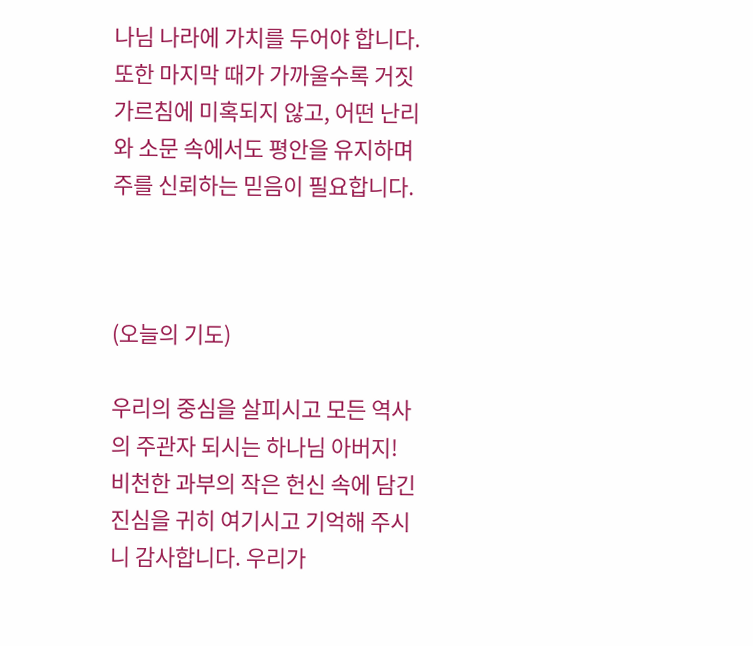나님 나라에 가치를 두어야 합니다. 또한 마지막 때가 가까울수록 거짓 가르침에 미혹되지 않고, 어떤 난리와 소문 속에서도 평안을 유지하며 주를 신뢰하는 믿음이 필요합니다.



(오늘의 기도)

우리의 중심을 살피시고 모든 역사의 주관자 되시는 하나님 아버지! 비천한 과부의 작은 헌신 속에 담긴 진심을 귀히 여기시고 기억해 주시니 감사합니다. 우리가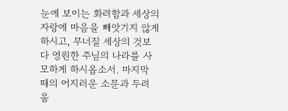눈에 보이는 화려함과 세상의 자랑에 마음을 빼앗기지 않게 하시고, 무너질 세상의 것보다 영원한 주님의 나라를 사모하게 하시옵소서. 마지막 때의 어지러운 소문과 두려움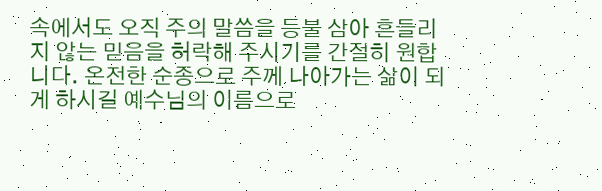속에서도 오직 주의 말씀을 등불 삼아 흔들리지 않는 믿음을 허락해 주시기를 간절히 원합니다. 온전한 순종으로 주께 나아가는 삶이 되게 하시길 예수님의 이름으로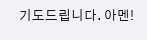기도드립니다. 아멘!